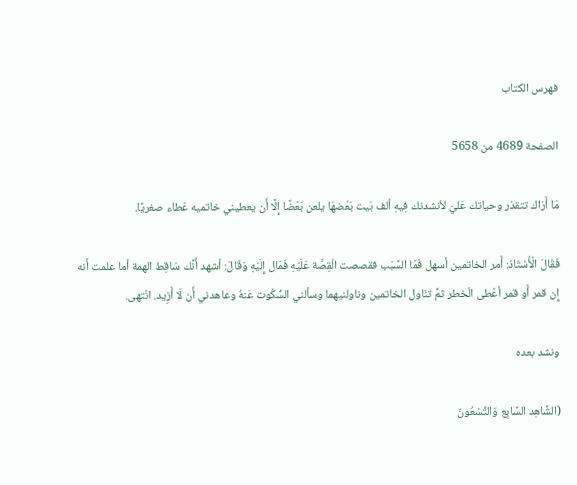فهرس الكتاب

الصفحة 4689 من 5658

مَا أَرَاك تتقذر وحياتك عَليّ لأنشدنك فِيهِ ألف بَيت بَعْضهَا يلعن بَعْضًا إِلَّا أَن يعطيني خاتميه عَطاء صغريًا.

فَقَالَ الْأُسْتَاذ: أَمر الخاتمين أسهل فَمَا السَّبَب فقصصت الْقِصَّة عَلَيْهِ فَمَال إِلَيْهِ وَقَالَ: أشهد أَنَّك سَاقِط الهمة أما علمت أَنه إِن قمر أَو قمر أعْطى الْخطر ثمَّ تنَاول الخاتمين وناولنيهما وسألني السُّكُوت عَنهُ وعاهدني أَن لَا أَزِيد. انْتهى.

ونشد بعده

(الشَّاهِد السَّابِع وَالتِّسْعُونَ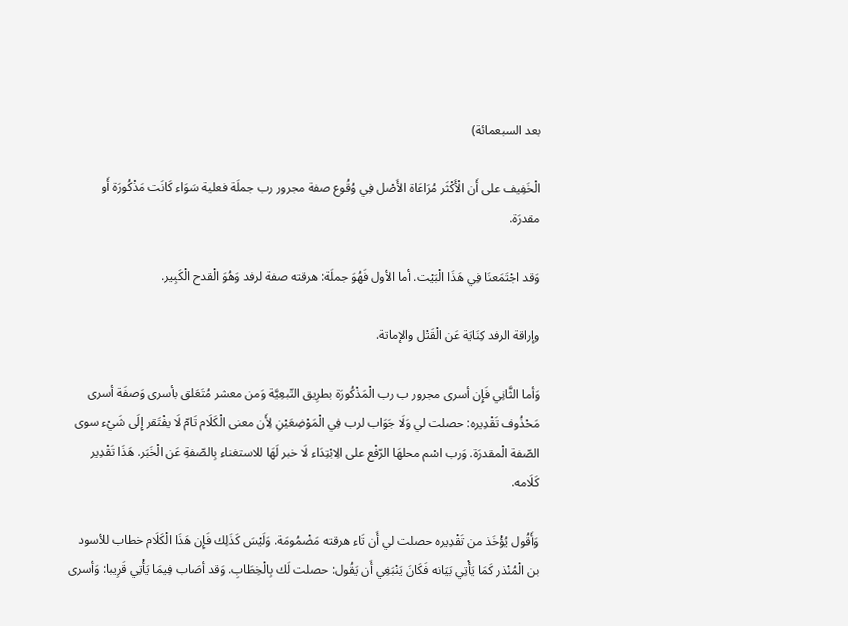بعد السبعمائة)

الْخَفِيف على أَن الْأَكْثَر مُرَاعَاة الأَصْل فِي وُقُوع صفة مجرور رب جملَة فعلية سَوَاء كَانَت مَذْكُورَة أَو مقدرَة.

وَقد اجْتَمَعنَا فِي هَذَا الْبَيْت. أما الأول فَهُوَ جملَة: هرقته صفة لرفد وَهُوَ الْقدح الْكَبِير.

وإراقة الرفد كِنَايَة عَن الْقَتْل والإماتة.

وَأما الثَّانِي فَإِن أسرى مجرور ب رب الْمَذْكُورَة بطرِيق التّبعِيَّة وَمن معشر مُتَعَلق بأسرى وَصفَة أسرى مَحْذُوف تَقْدِيره: حصلت لي وَلَا جَوَاب لرب فِي الْمَوْضِعَيْنِ لِأَن معنى الْكَلَام تَامّ لَا يفْتَقر إِلَى شَيْء سوى الصّفة الْمقدرَة. وَرب اسْم محلهَا الرّفْع على الِابْتِدَاء لَا خبر لَهَا للاستغناء بِالصّفةِ عَن الْخَبَر. هَذَا تَقْدِير كَلَامه.

وَأَقُول يُؤْخَذ من تَقْدِيره حصلت لي أَن تَاء هرقته مَضْمُومَة. وَلَيْسَ كَذَلِك فَإِن هَذَا الْكَلَام خطاب للأسود بن الْمُنْذر كَمَا يَأْتِي بَيَانه فَكَانَ يَنْبَغِي أَن يَقُول: حصلت لَك بِالْخِطَابِ. وَقد أصَاب فِيمَا يَأْتِي قَرِيبا: وَأسرى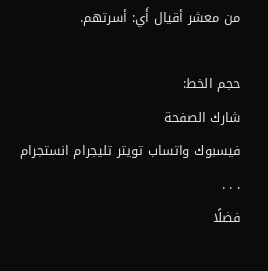من معشر أقيال أَي: أسرتهم.

حجم الخط:
شارك الصفحة
فيسبوك واتساب تويتر تليجرام انستجرام
. . .
فضلًا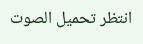انتظر تحميل الصوت